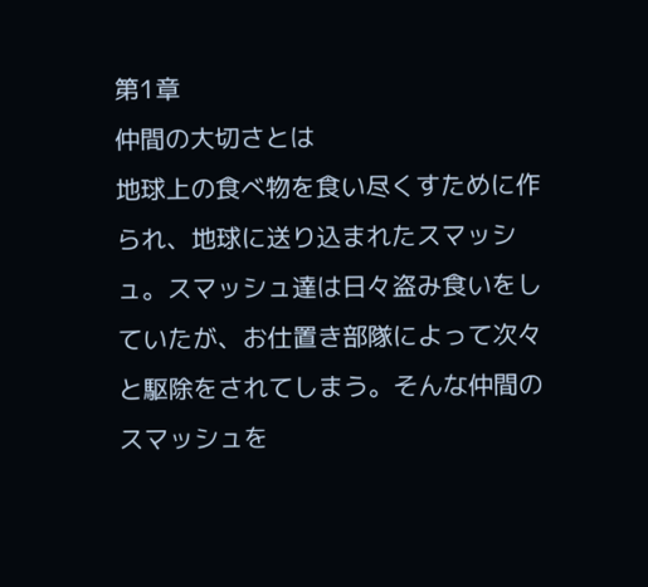第1章
仲間の大切さとは
地球上の食べ物を食い尽くすために作られ、地球に送り込まれたスマッシュ。スマッシュ達は日々盗み食いをしていたが、お仕置き部隊によって次々と駆除をされてしまう。そんな仲間のスマッシュを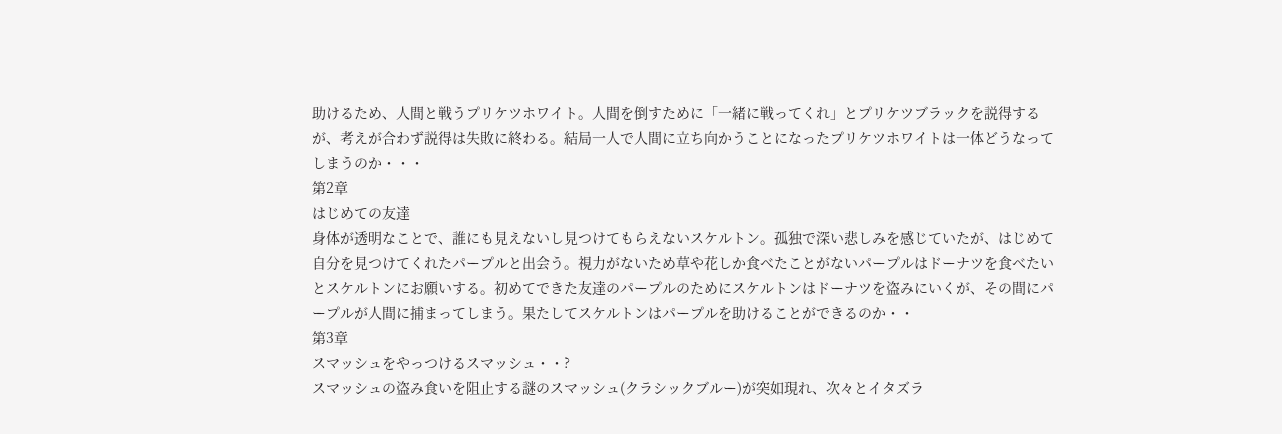助けるため、人間と戦うプリケツホワイト。人間を倒すために「一緒に戦ってくれ」とプリケツブラックを説得するが、考えが合わず説得は失敗に終わる。結局一人で人間に立ち向かうことになったプリケツホワイトは一体どうなってしまうのか・・・
第2章
はじめての友達
身体が透明なことで、誰にも見えないし見つけてもらえないスケルトン。孤独で深い悲しみを感じていたが、はじめて自分を見つけてくれたパープルと出会う。視力がないため草や花しか食べたことがないパープルはドーナツを食べたいとスケルトンにお願いする。初めてできた友達のパープルのためにスケルトンはドーナツを盗みにいくが、その間にパープルが人間に捕まってしまう。果たしてスケルトンはパープルを助けることができるのか・・
第3章
スマッシュをやっつけるスマッシュ・・?
スマッシュの盗み食いを阻止する謎のスマッシュ(クラシックブルー)が突如現れ、次々とイタズラ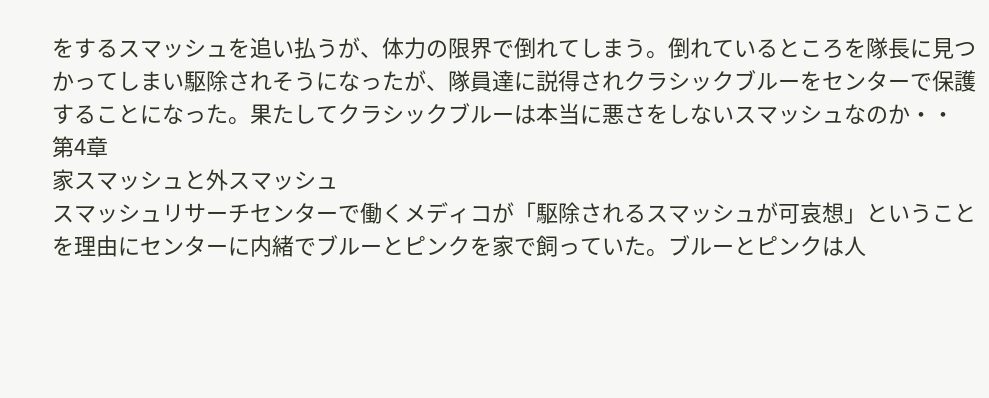をするスマッシュを追い払うが、体力の限界で倒れてしまう。倒れているところを隊長に見つかってしまい駆除されそうになったが、隊員達に説得されクラシックブルーをセンターで保護することになった。果たしてクラシックブルーは本当に悪さをしないスマッシュなのか・・
第4章
家スマッシュと外スマッシュ
スマッシュリサーチセンターで働くメディコが「駆除されるスマッシュが可哀想」ということを理由にセンターに内緒でブルーとピンクを家で飼っていた。ブルーとピンクは人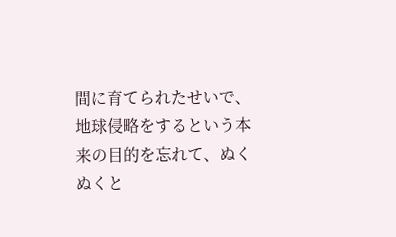間に育てられたせいで、地球侵略をするという本来の目的を忘れて、ぬくぬくと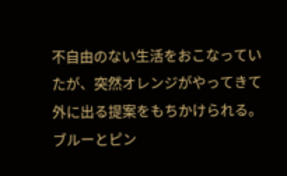不自由のない生活をおこなっていたが、突然オレンジがやってきて外に出る提案をもちかけられる。ブルーとピン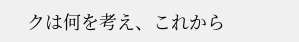クは何を考え、これから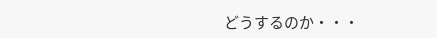どうするのか・・・